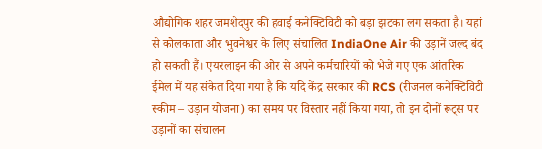औद्योगिक शहर जमशेदपुर की हवाई कनेक्टिविटी को बड़ा झटका लग सकता है। यहां से कोलकाता और भुवनेश्वर के लिए संचालित IndiaOne Air की उड़ानें जल्द बंद हो सकती हैं। एयरलाइन की ओर से अपने कर्मचारियों को भेजे गए एक आंतरिक ईमेल में यह संकेत दिया गया है कि यदि केंद्र सरकार की RCS (रीजनल कनेक्टिविटी स्कीम – उड़ान योजना) का समय पर विस्तार नहीं किया गया, तो इन दोनों रूट्स पर उड़ानों का संचालन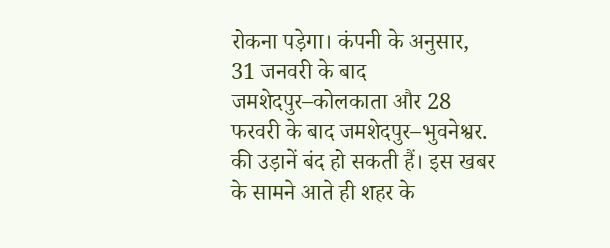रोकना पड़ेगा। कंपनी के अनुसार, 31 जनवरी के बाद जमशेदपुर–कोलकाता और 28 फरवरी के बाद जमशेदपुर–भुवनेश्वर. की उड़ानें बंद हो सकती हैं। इस खबर के सामने आते ही शहर के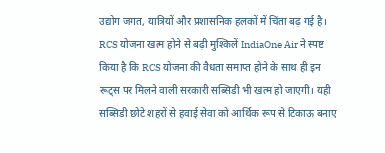उद्योग जगत, यात्रियों और प्रशासनिक हलकों में चिंता बढ़ गई है। RCS योजना खत्म होने से बढ़ी मुश्किलें IndiaOne Air ने स्पष्ट किया है कि RCS योजना की वैधता समाप्त होने के साथ ही इन रूट्स पर मिलने वाली सरकारी सब्सिडी भी खत्म हो जाएगी। यही सब्सिडी छोटे शहरों से हवाई सेवा को आर्थिक रूप से टिकाऊ बनाए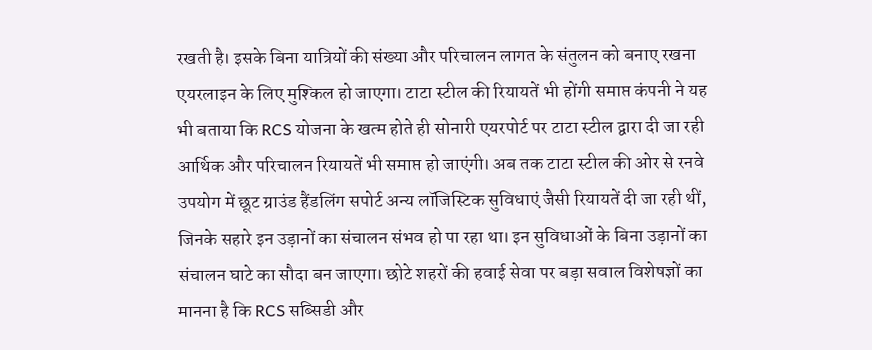रखती है। इसके बिना यात्रियों की संख्या और परिचालन लागत के संतुलन को बनाए रखना एयरलाइन के लिए मुश्किल हो जाएगा। टाटा स्टील की रियायतें भी होंगी समाप्त कंपनी ने यह भी बताया कि RCS योजना के खत्म होते ही सोनारी एयरपोर्ट पर टाटा स्टील द्वारा दी जा रही आर्थिक और परिचालन रियायतें भी समाप्त हो जाएंगी। अब तक टाटा स्टील की ओर से रनवे उपयोग में छूट ग्राउंड हैंडलिंग सपोर्ट अन्य लॉजिस्टिक सुविधाएं जैसी रियायतें दी जा रही थीं, जिनके सहारे इन उड़ानों का संचालन संभव हो पा रहा था। इन सुविधाओं के बिना उड़ानों का संचालन घाटे का सौदा बन जाएगा। छोटे शहरों की हवाई सेवा पर बड़ा सवाल विशेषज्ञों का मानना है कि RCS सब्सिडी और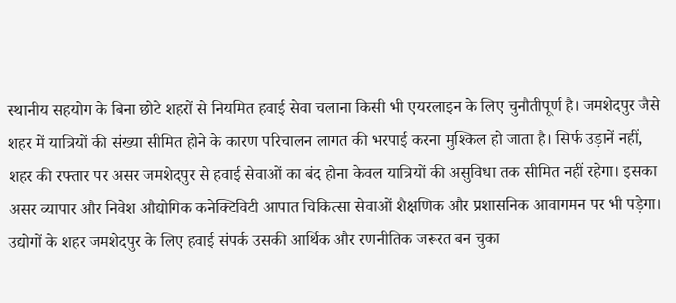स्थानीय सहयोग के बिना छोटे शहरों से नियमित हवाई सेवा चलाना किसी भी एयरलाइन के लिए चुनौतीपूर्ण है। जमशेदपुर जैसे शहर में यात्रियों की संख्या सीमित होने के कारण परिचालन लागत की भरपाई करना मुश्किल हो जाता है। सिर्फ उड़ानें नहीं, शहर की रफ्तार पर असर जमशेदपुर से हवाई सेवाओं का बंद होना केवल यात्रियों की असुविधा तक सीमित नहीं रहेगा। इसका असर व्यापार और निवेश औद्योगिक कनेक्टिविटी आपात चिकित्सा सेवाओं शैक्षणिक और प्रशासनिक आवागमन पर भी पड़ेगा। उद्योगों के शहर जमशेदपुर के लिए हवाई संपर्क उसकी आर्थिक और रणनीतिक जरूरत बन चुका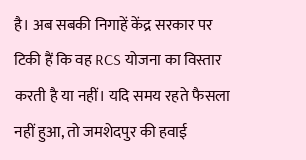है। अब सबकी निगाहें केंद्र सरकार पर टिकी हैं कि वह RCS योजना का विस्तार करती है या नहीं। यदि समय रहते फैसला नहीं हुआ, तो जमशेदपुर की हवाई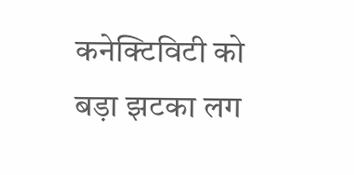कनेक्टिविटी को बड़ा झटका लग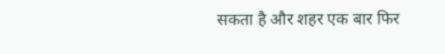सकता है और शहर एक बार फिर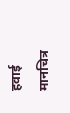हवाई मानचित्र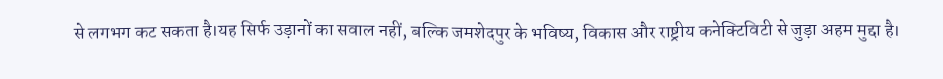से लगभग कट सकता है।यह सिर्फ उड़ानों का सवाल नहीं, बल्कि जमशेदपुर के भविष्य, विकास और राष्ट्रीय कनेक्टिविटी से जुड़ा अहम मुद्दा है।